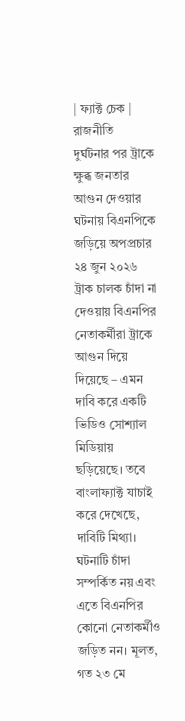| ফ্যাক্ট চেক | রাজনীতি
দুর্ঘটনার পর ট্রাকে ক্ষুব্ধ জনতার আগুন দেওয়ার ঘটনায় বিএনপিকে জড়িয়ে অপপ্রচার
২৪ জুন ২০২৬
ট্রাক চালক চাঁদা না দেওয়ায় বিএনপির নেতাকর্মীরা ট্রাকে আগুন দিয়ে দিয়েছে – এমন দাবি করে একটি ভিডিও সোশ্যাল মিডিয়ায় ছড়িয়েছে। তবে বাংলাফ্যাক্ট যাচাই করে দেখেছে, দাবিটি মিথ্যা। ঘটনাটি চাঁদা সম্পর্কিত নয় এবং এতে বিএনপির কোনো নেতাকর্মীও জড়িত নন। মূলত, গত ২৩ মে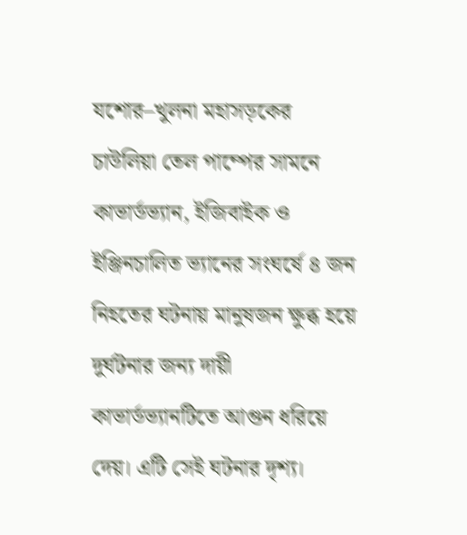যশোর–খুলনা মহাসড়কের চাউলিয়া তেল পাম্পের সামনে কাভার্ডভ্যান, ইজিবাইক ও ইঞ্জিনচালিত ভ্যানের সংঘর্ষে ৪ জন নিহতের ঘটনায় মানুষজন ক্ষুব্ধ হয়ে দুর্ঘটনার জন্য দায়ী কাভার্ডভ্যানটিতে আগুন ধরিয়ে দেয়। এটি সেই ঘটনার দৃশ্য।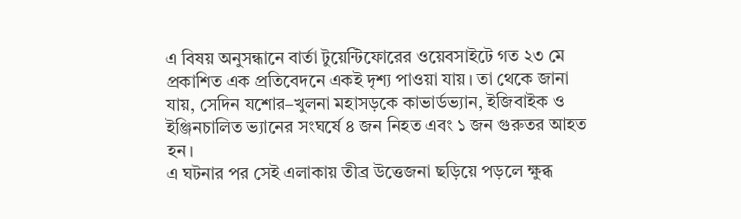এ বিষয় অনুসন্ধানে বার্তা টুয়েন্টিফোরের ওয়েবসাইটে গত ২৩ মে প্রকাশিত এক প্রতিবেদনে একই দৃশ্য পাওয়া যায়। তা থেকে জানা যায়, সেদিন যশোর–খুলনা মহাসড়কে কাভার্ডভ্যান, ইজিবাইক ও ইঞ্জিনচালিত ভ্যানের সংঘর্ষে ৪ জন নিহত এবং ১ জন গুরুতর আহত হন।
এ ঘটনার পর সেই এলাকায় তীব্র উত্তেজনা ছড়িয়ে পড়লে ক্ষুব্ধ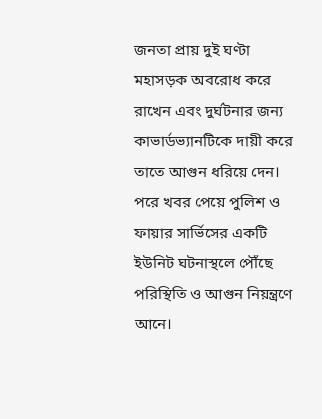জনতা প্রায় দুই ঘণ্টা মহাসড়ক অবরোধ করে রাখেন এবং দুর্ঘটনার জন্য কাভার্ডভ্যানটিকে দায়ী করে তাতে আগুন ধরিয়ে দেন। পরে খবর পেয়ে পুলিশ ও ফায়ার সার্ভিসের একটি ইউনিট ঘটনাস্থলে পৌঁছে পরিস্থিতি ও আগুন নিয়ন্ত্রণে আনে।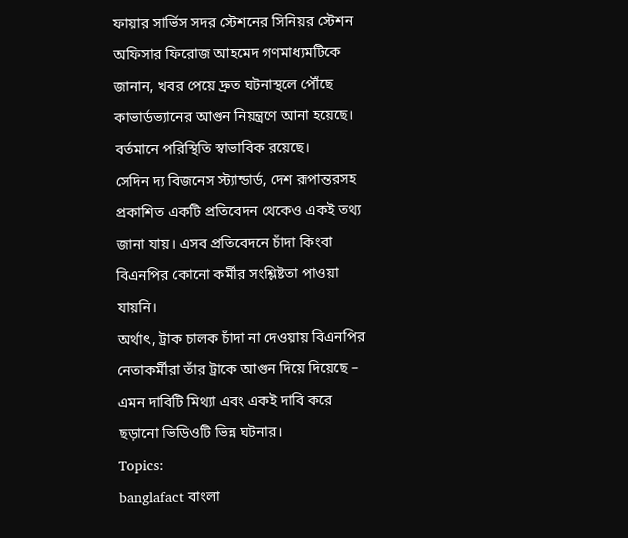ফায়ার সার্ভিস সদর স্টেশনের সিনিয়র স্টেশন অফিসার ফিরোজ আহমেদ গণমাধ্যমটিকে জানান, খবর পেয়ে দ্রুত ঘটনাস্থলে পৌঁছে কাভার্ডভ্যানের আগুন নিয়ন্ত্রণে আনা হয়েছে। বর্তমানে পরিস্থিতি স্বাভাবিক রয়েছে।
সেদিন দ্য বিজনেস স্ট্যান্ডার্ড, দেশ রূপান্তরসহ প্রকাশিত একটি প্রতিবেদন থেকেও একই তথ্য জানা যায়। এসব প্রতিবেদনে চাঁদা কিংবা বিএনপির কোনো কর্মীর সংশ্লিষ্টতা পাওয়া যায়নি।
অর্থাৎ, ট্রাক চালক চাঁদা না দেওয়ায় বিএনপির নেতাকর্মীরা তাঁর ট্রাকে আগুন দিয়ে দিয়েছে – এমন দাবিটি মিথ্যা এবং একই দাবি করে ছড়ানো ভিডিওটি ভিন্ন ঘটনার।
Topics:
banglafact বাংলা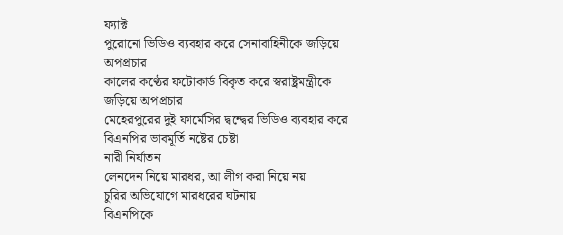ফ্যাক্ট
পুরোনো ভিডিও ব্যবহার করে সেনাবাহিনীকে জড়িয়ে অপপ্রচার
কালের কণ্ঠের ফটোকার্ড বিকৃত করে স্বরাষ্ট্রমন্ত্রীকে জড়িয়ে অপপ্রচার
মেহেরপুরের দুই ফার্মেসির দ্বন্দ্বের ভিডিও ব্যবহার করে বিএনপির ভাবমূর্তি নষ্টের চেষ্টা
নারী নির্যাতন
লেনদেন নিয়ে মারধর, আ লীগ করা নিয়ে নয়
চুরির অভিযোগে মারধরের ঘটনায়
বিএনপিকে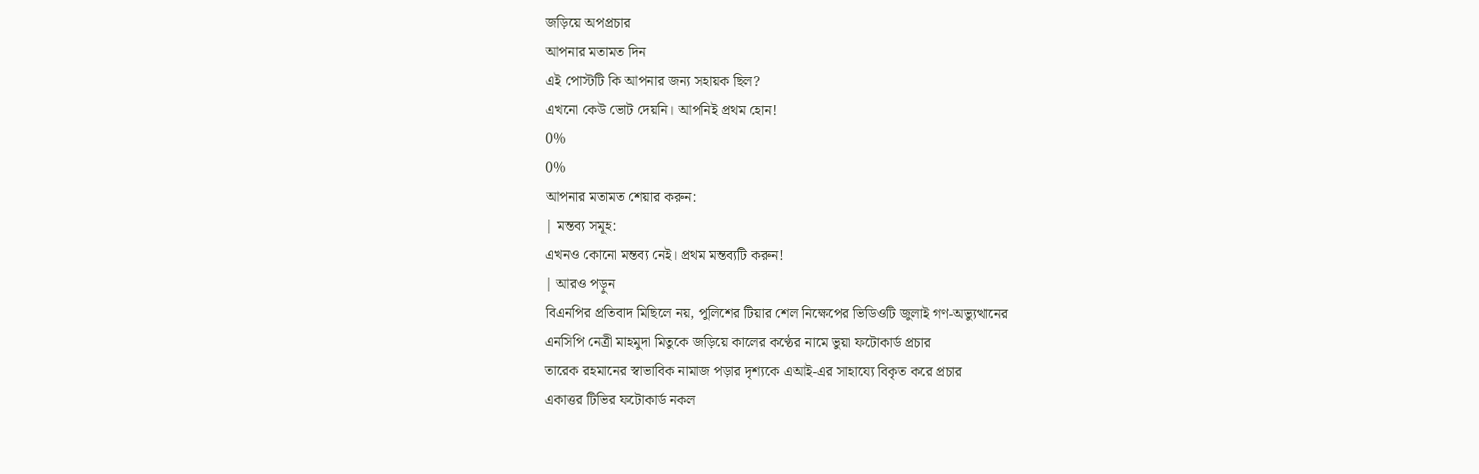জড়িয়ে অপপ্রচার
আপনার মতামত দিন
এই পোস্টটি কি আপনার জন্য সহায়ক ছিল?
এখনো কেউ ভোট দেয়নি। আপনিই প্রথম হোন!
0%
0%
আপনার মতামত শেয়ার করুন:
| মন্তব্য সমূহ:
এখনও কোনো মন্তব্য নেই। প্রথম মন্তব্যটি করুন!
| আরও পড়ুন
বিএনপির প্রতিবাদ মিছিলে নয়, পুলিশের টিয়ার শেল নিক্ষেপের ভিডিওটি জুলাই গণ-অভ্যুত্থানের
এনসিপি নেত্রী মাহমুদা মিতুকে জড়িয়ে কালের কণ্ঠের নামে ভুয়া ফটোকার্ড প্রচার
তারেক রহমানের স্বাভাবিক নামাজ পড়ার দৃশ্যকে এআই-এর সাহায্যে বিকৃত করে প্রচার
একাত্তর টিভির ফটোকার্ড নকল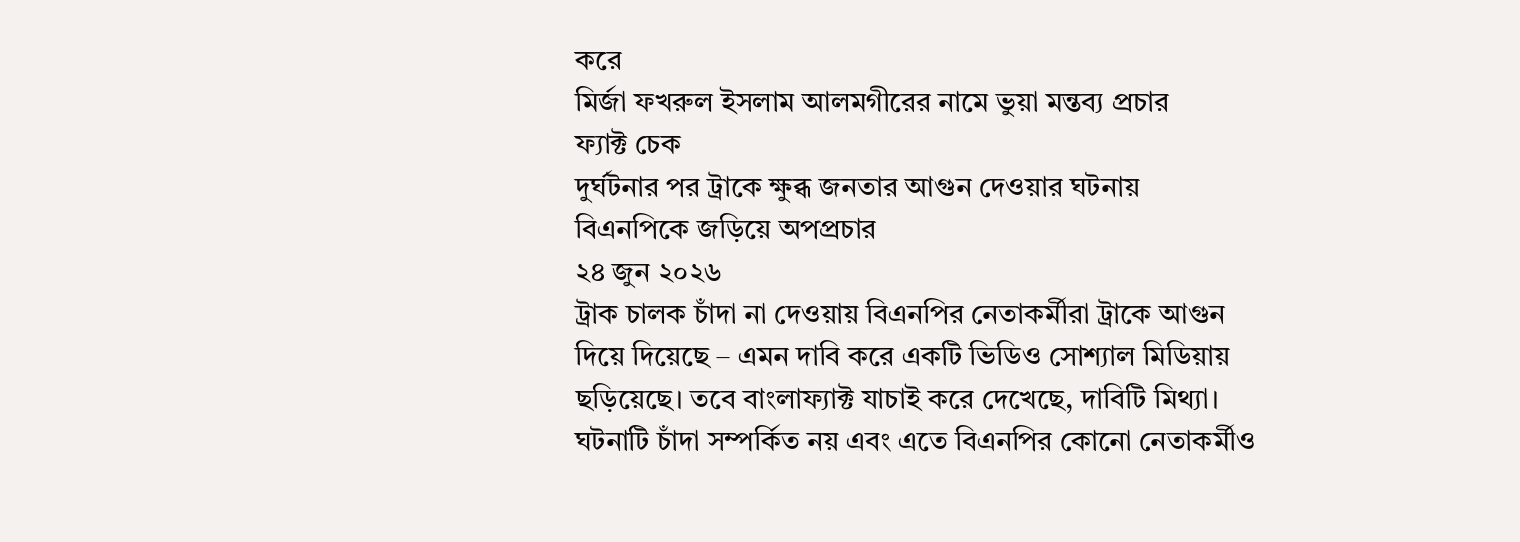করে
মির্জা ফখরুল ইসলাম আলমগীরের নামে ভুয়া মন্তব্য প্রচার
ফ্যাক্ট চেক
দুর্ঘটনার পর ট্রাকে ক্ষুব্ধ জনতার আগুন দেওয়ার ঘটনায় বিএনপিকে জড়িয়ে অপপ্রচার
২৪ জুন ২০২৬
ট্রাক চালক চাঁদা না দেওয়ায় বিএনপির নেতাকর্মীরা ট্রাকে আগুন দিয়ে দিয়েছে – এমন দাবি করে একটি ভিডিও সোশ্যাল মিডিয়ায় ছড়িয়েছে। তবে বাংলাফ্যাক্ট যাচাই করে দেখেছে, দাবিটি মিথ্যা। ঘটনাটি চাঁদা সম্পর্কিত নয় এবং এতে বিএনপির কোনো নেতাকর্মীও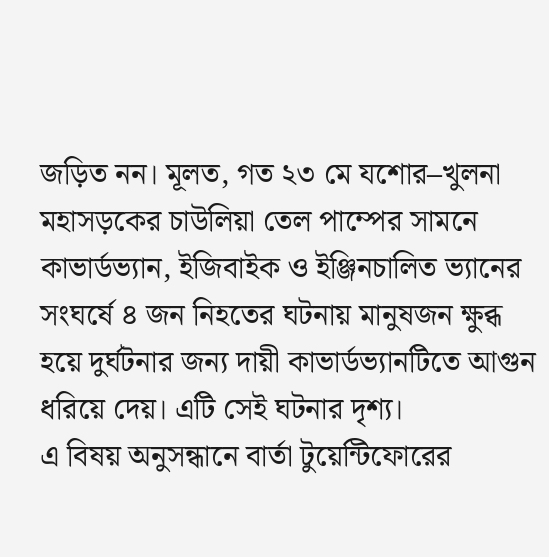জড়িত নন। মূলত, গত ২৩ মে যশোর–খুলনা মহাসড়কের চাউলিয়া তেল পাম্পের সামনে কাভার্ডভ্যান, ইজিবাইক ও ইঞ্জিনচালিত ভ্যানের সংঘর্ষে ৪ জন নিহতের ঘটনায় মানুষজন ক্ষুব্ধ হয়ে দুর্ঘটনার জন্য দায়ী কাভার্ডভ্যানটিতে আগুন ধরিয়ে দেয়। এটি সেই ঘটনার দৃশ্য।
এ বিষয় অনুসন্ধানে বার্তা টুয়েন্টিফোরের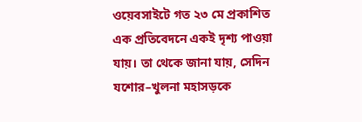ওয়েবসাইটে গত ২৩ মে প্রকাশিত এক প্রতিবেদনে একই দৃশ্য পাওয়া যায়। তা থেকে জানা যায়, সেদিন যশোর–খুলনা মহাসড়কে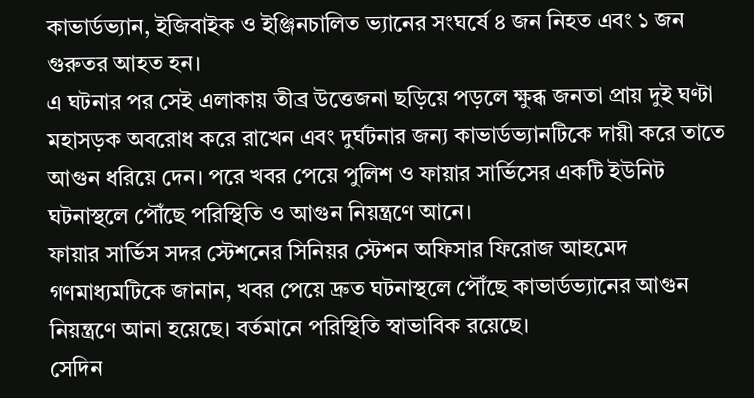কাভার্ডভ্যান, ইজিবাইক ও ইঞ্জিনচালিত ভ্যানের সংঘর্ষে ৪ জন নিহত এবং ১ জন গুরুতর আহত হন।
এ ঘটনার পর সেই এলাকায় তীব্র উত্তেজনা ছড়িয়ে পড়লে ক্ষুব্ধ জনতা প্রায় দুই ঘণ্টা মহাসড়ক অবরোধ করে রাখেন এবং দুর্ঘটনার জন্য কাভার্ডভ্যানটিকে দায়ী করে তাতে আগুন ধরিয়ে দেন। পরে খবর পেয়ে পুলিশ ও ফায়ার সার্ভিসের একটি ইউনিট ঘটনাস্থলে পৌঁছে পরিস্থিতি ও আগুন নিয়ন্ত্রণে আনে।
ফায়ার সার্ভিস সদর স্টেশনের সিনিয়র স্টেশন অফিসার ফিরোজ আহমেদ গণমাধ্যমটিকে জানান, খবর পেয়ে দ্রুত ঘটনাস্থলে পৌঁছে কাভার্ডভ্যানের আগুন নিয়ন্ত্রণে আনা হয়েছে। বর্তমানে পরিস্থিতি স্বাভাবিক রয়েছে।
সেদিন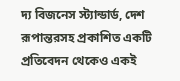দ্য বিজনেস স্ট্যান্ডার্ড, দেশ রূপান্তরসহ প্রকাশিত একটি প্রতিবেদন থেকেও একই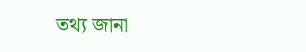তথ্য জানা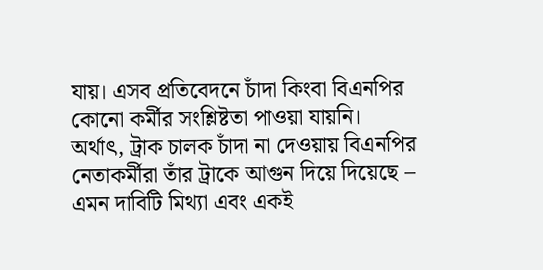যায়। এসব প্রতিবেদনে চাঁদা কিংবা বিএনপির কোনো কর্মীর সংশ্লিষ্টতা পাওয়া যায়নি।
অর্থাৎ, ট্রাক চালক চাঁদা না দেওয়ায় বিএনপির নেতাকর্মীরা তাঁর ট্রাকে আগুন দিয়ে দিয়েছে – এমন দাবিটি মিথ্যা এবং একই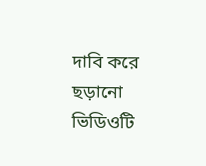দাবি করে ছড়ানো ভিডিওটি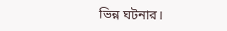ভিন্ন ঘটনার।